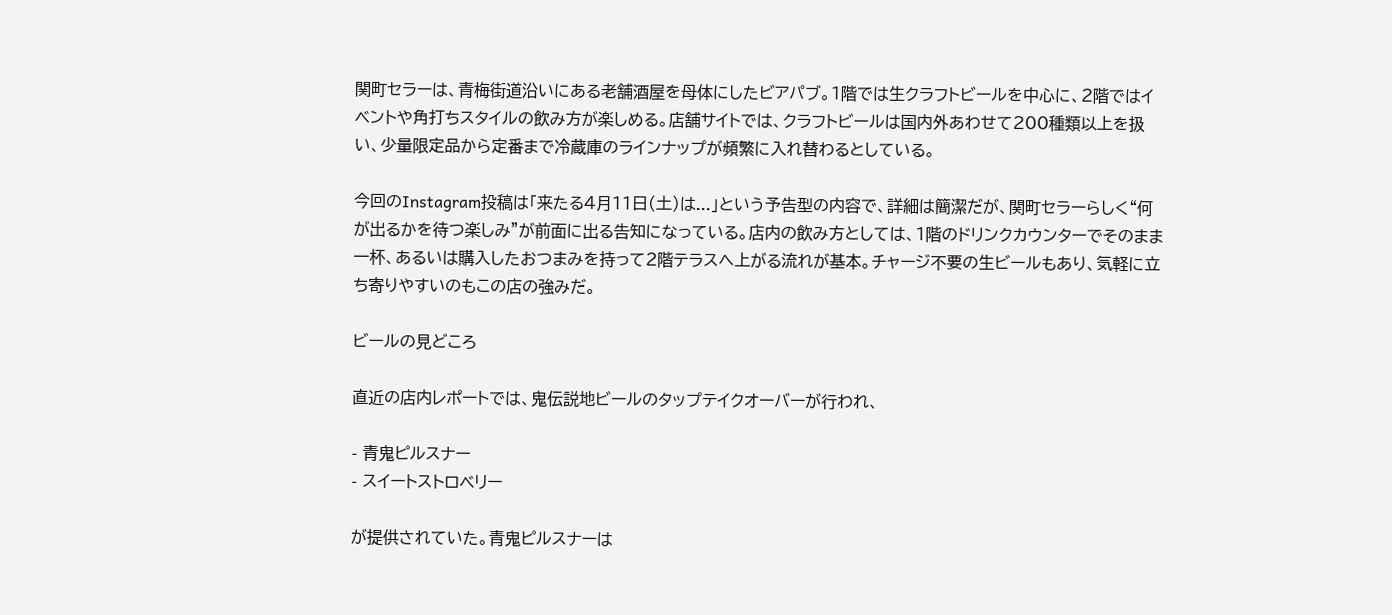関町セラーは、青梅街道沿いにある老舗酒屋を母体にしたビアパブ。1階では生クラフトビールを中心に、2階ではイベントや角打ちスタイルの飲み方が楽しめる。店舗サイトでは、クラフトビールは国内外あわせて200種類以上を扱い、少量限定品から定番まで冷蔵庫のラインナップが頻繁に入れ替わるとしている。

今回のInstagram投稿は「来たる4月11日(土)は...」という予告型の内容で、詳細は簡潔だが、関町セラーらしく“何が出るかを待つ楽しみ”が前面に出る告知になっている。店内の飲み方としては、1階のドリンクカウンターでそのまま一杯、あるいは購入したおつまみを持って2階テラスへ上がる流れが基本。チャージ不要の生ビールもあり、気軽に立ち寄りやすいのもこの店の強みだ。

ビールの見どころ

直近の店内レポートでは、鬼伝説地ビールのタップテイクオーバーが行われ、

- 青鬼ピルスナー
- スイートストロベリー

が提供されていた。青鬼ピルスナーは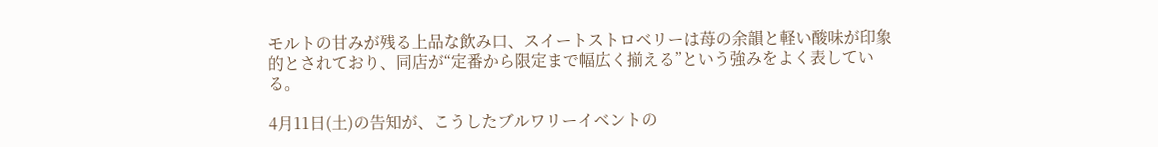モルトの甘みが残る上品な飲み口、スイートストロベリーは苺の余韻と軽い酸味が印象的とされており、同店が“定番から限定まで幅広く揃える”という強みをよく表している。

4月11日(土)の告知が、こうしたブルワリーイベントの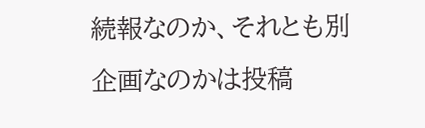続報なのか、それとも別企画なのかは投稿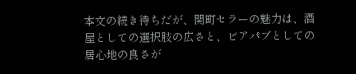本文の続き待ちだが、関町セラーの魅力は、酒屋としての選択肢の広さと、ビアパブとしての居心地の良さが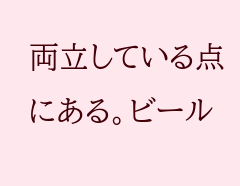両立している点にある。ビール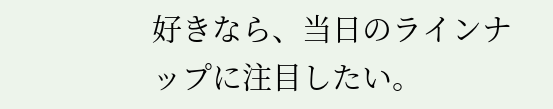好きなら、当日のラインナップに注目したい。